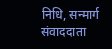निधि, सन्मार्ग संवाददाता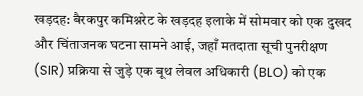खड़दह: बैरकपुर कमिश्नरेट के खड़दह इलाके में सोमवार को एक दुखद और चिंताजनक घटना सामने आई, जहाँ मतदाता सूची पुनरीक्षण (SIR) प्रक्रिया से जुड़े एक बूथ लेवल अधिकारी (BLO) को एक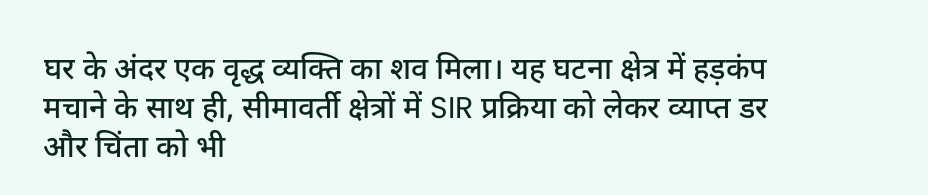घर के अंदर एक वृद्ध व्यक्ति का शव मिला। यह घटना क्षेत्र में हड़कंप मचाने के साथ ही, सीमावर्ती क्षेत्रों में SIR प्रक्रिया को लेकर व्याप्त डर और चिंता को भी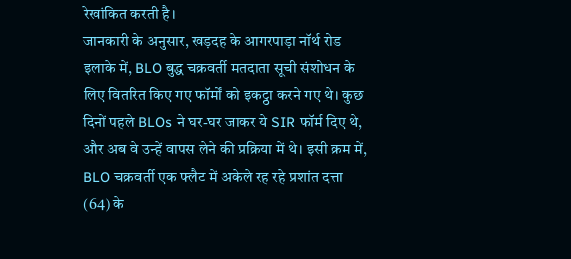रेखांकित करती है।
जानकारी के अनुसार, खड़दह के आगरपाड़ा नॉर्थ रोड इलाके में, BLO बुद्ध चक्रवर्ती मतदाता सूची संशोधन के लिए वितरित किए गए फॉर्मों को इकट्ठा करने गए थे। कुछ दिनों पहले BLOs ने घर-घर जाकर ये SIR फॉर्म दिए थे, और अब वे उन्हें वापस लेने की प्रक्रिया में थे। इसी क्रम में, BLO चक्रवर्ती एक फ्लैट में अकेले रह रहे प्रशांत दत्ता (64) के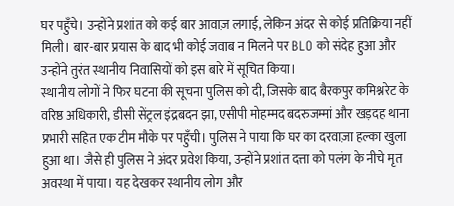घर पहुँचे। उन्होंने प्रशांत को कई बार आवाज़ लगाई, लेकिन अंदर से कोई प्रतिक्रिया नहीं मिली। बार-बार प्रयास के बाद भी कोई जवाब न मिलने पर BLO को संदेह हुआ और उन्होंने तुरंत स्थानीय निवासियों को इस बारे में सूचित किया।
स्थानीय लोगों ने फिर घटना की सूचना पुलिस को दी, जिसके बाद बैरकपुर कमिश्नरेट के वरिष्ठ अधिकारी, डीसी सेंट्रल इंद्रबदन झा, एसीपी मोहम्मद बदरुजम्मां और खड़दह थाना प्रभारी सहित एक टीम मौके पर पहुँची। पुलिस ने पाया कि घर का दरवाज़ा हल्का खुला हुआ था। जैसे ही पुलिस ने अंदर प्रवेश किया, उन्होंने प्रशांत दत्ता को पलंग के नीचे मृत अवस्था में पाया। यह देखकर स्थानीय लोग और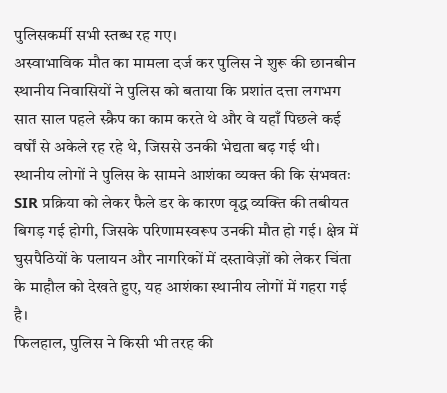पुलिसकर्मी सभी स्तब्ध रह गए।
अस्वाभाविक मौत का मामला दर्ज कर पुलिस ने शुरू की छानबीन
स्थानीय निवासियों ने पुलिस को बताया कि प्रशांत दत्ता लगभग सात साल पहले स्क्रैप का काम करते थे और वे यहाँ पिछले कई वर्षों से अकेले रह रहे थे, जिससे उनकी भेद्यता बढ़ गई थी। स्थानीय लोगों ने पुलिस के सामने आशंका व्यक्त की कि संभवतः SIR प्रक्रिया को लेकर फैले डर के कारण वृद्ध व्यक्ति की तबीयत बिगड़ गई होगी, जिसके परिणामस्वरूप उनकी मौत हो गई। क्षेत्र में घुसपैठियों के पलायन और नागरिकों में दस्तावेज़ों को लेकर चिंता के माहौल को देखते हुए, यह आशंका स्थानीय लोगों में गहरा गई है।
फिलहाल, पुलिस ने किसी भी तरह की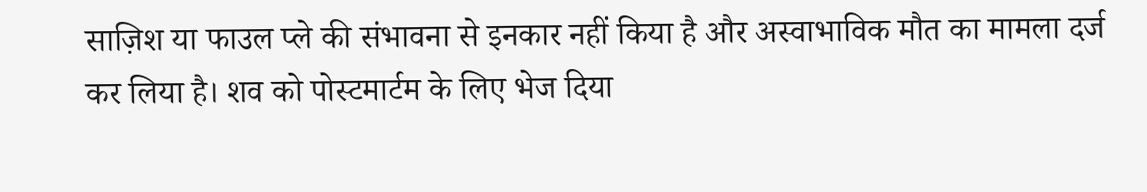साज़िश या फाउल प्ले की संभावना से इनकार नहीं किया है और अस्वाभाविक मौत का मामला दर्ज कर लिया है। शव को पोस्टमार्टम के लिए भेज दिया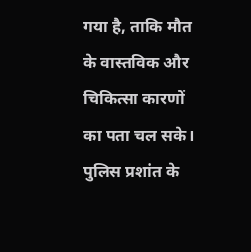गया है, ताकि मौत के वास्तविक और चिकित्सा कारणों का पता चल सके। पुलिस प्रशांत के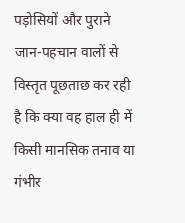पड़ोसियों और पुराने जान-पहचान वालों से विस्तृत पूछताछ कर रही है कि क्या वह हाल ही में किसी मानसिक तनाव या गंभीर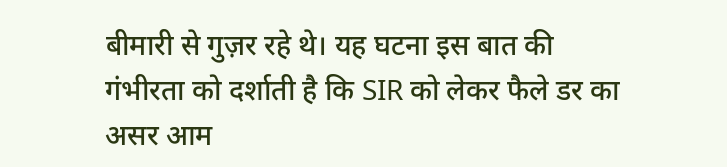बीमारी से गुज़र रहे थे। यह घटना इस बात की गंभीरता को दर्शाती है कि SIR को लेकर फैले डर का असर आम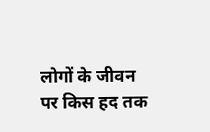लोगों के जीवन पर किस हद तक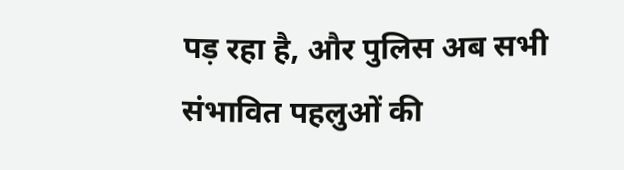पड़ रहा है, और पुलिस अब सभी संभावित पहलुओं की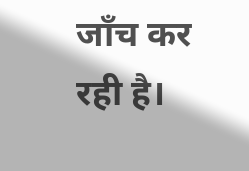जाँच कर रही है।